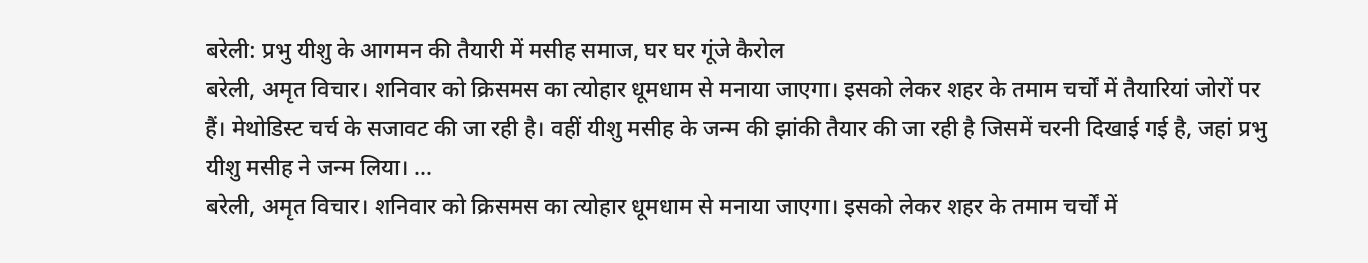बरेली: प्रभु यीशु के आगमन की तैयारी में मसीह समाज, घर घर गूंजे कैरोल
बरेली, अमृत विचार। शनिवार को क्रिसमस का त्योहार धूमधाम से मनाया जाएगा। इसको लेकर शहर के तमाम चर्चों में तैयारियां जोरों पर हैं। मेथोडिस्ट चर्च के सजावट की जा रही है। वहीं यीशु मसीह के जन्म की झांकी तैयार की जा रही है जिसमें चरनी दिखाई गई है, जहां प्रभु यीशु मसीह ने जन्म लिया। …
बरेली, अमृत विचार। शनिवार को क्रिसमस का त्योहार धूमधाम से मनाया जाएगा। इसको लेकर शहर के तमाम चर्चों में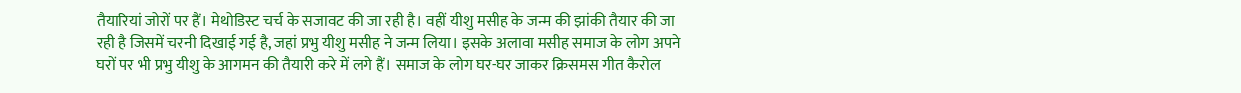तैयारियां जोरों पर हैं। मेथोडिस्ट चर्च के सजावट की जा रही है। वहीं यीशु मसीह के जन्म की झांकी तैयार की जा रही है जिसमें चरनी दिखाई गई है, जहां प्रभु यीशु मसीह ने जन्म लिया। इसके अलावा मसीह समाज के लोग अपने घरों पर भी प्रभु यीशु के आगमन की तैयारी करे में लगे हैं। समाज के लोग घर-घर जाकर क्रिसमस गीत कैरोल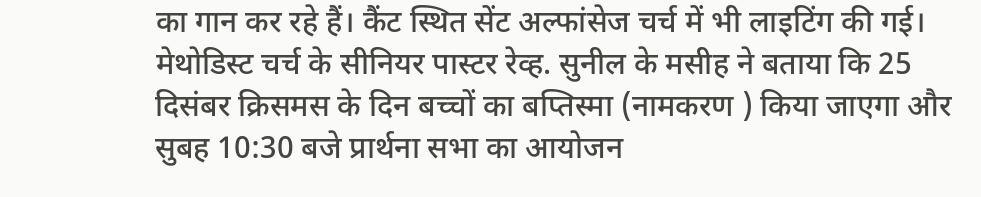का गान कर रहे हैं। कैंट स्थित सेंट अल्फांसेज चर्च में भी लाइटिंग की गई।
मेथोडिस्ट चर्च के सीनियर पास्टर रेव्ह. सुनील के मसीह ने बताया कि 25 दिसंबर क्रिसमस के दिन बच्चों का बप्तिस्मा (नामकरण ) किया जाएगा और सुबह 10:30 बजे प्रार्थना सभा का आयोजन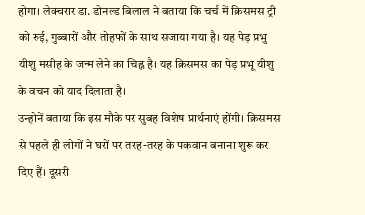होगा। लेक्चरार डा. डोनल्ड बिलाल ने बताया कि चर्च में क्रिसमस ट्री को रुई, गुब्बारों और तोहफों के साथ सजाया गया है। यह पेड़ प्रभु यीशु मसीह के जन्म लेने का चिह्न है। यह क्रिसमस का पेड़ प्रभू यीशु के वचन को याद दिलाता है।
उन्होनें बताया कि इस मौके पर सुबह विशेष प्रार्थनाएं होंगी। क्रिसमस से पहले ही लोगों ने घरों पर तरह-तरह के पकवान बनाना शुरू कर दिए हैं। दूसरी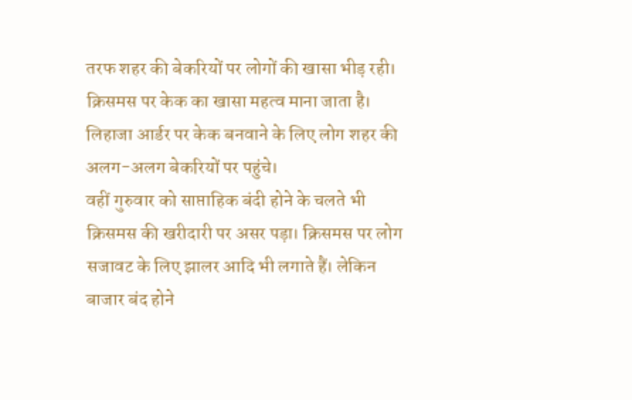तरफ शहर की बेकरियों पर लोगों की खासा भीड़ रही। क्रिसमस पर केक का खासा महत्व माना जाता है। लिहाजा आर्डर पर केक बनवाने के लिए लोग शहर की अलग-अलग बेकरियों पर पहुंचे।
वहीं गुरुवार को साप्ताहिक बंदी होने के चलते भी क्रिसमस की खरीदारी पर असर पड़ा। क्रिसमस पर लोग सजावट के लिए झालर आदि भी लगाते हैं। लेकिन बाजार बंद होने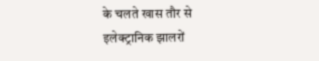के चलते खास तौर से इलेक्ट्रानिक झालरों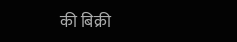की बिक्री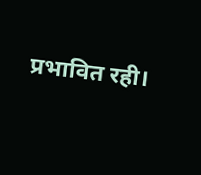प्रभावित रही।